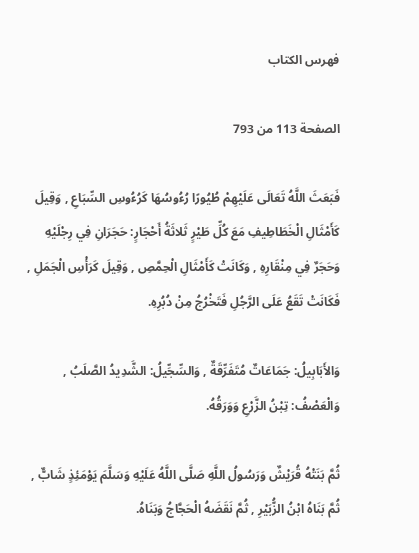فهرس الكتاب

الصفحة 113 من 793

فَبَعَثَ اللَّهُ تَعَالَى عَلَيْهِمْ طُيُورًا رُءُوسُهَا كَرُءُوسِ السِّبَاعِ , وَقِيلَ كَأَمْثَالِ الْخَطَاطِيفِ مَعَ كُلِّ طَيْرٍ ثَلاثَةُ أَحْجَارٍ: حَجَرَانِ فِي رِجْلَيْهِ وَحَجَرٌ فِي مِنْقَارِهِ , وَكَانَتْ كَأَمْثَالِ الْحِمَّصِ , وَقِيلَ كَرَأْسِ الْجَمَلِ , فَكَانَتْ تَقَعُ عَلَى الرَّجُلِ فَتَخْرُجُ مِنْ دُبُرِهِ.

وَالأَبَابِيلُ: جَمَاعَاتٌ مُتَفَرِّقَةٌ , وَالسِّجِّيلُ: الشَّدِيدُ الصَّلَبُ , وَالْعَصْفُ: تِبْنُ الزَّرْعِ وَوَرَقُهُ.

ثُمَّ بَنَتْهُ قُرَيْشٌ وَرَسُولُ اللَّهِ صَلَّى اللَّهُ عَلَيْهِ وَسَلَّمَ يَوْمَئِذٍ شَابٌّ , ثُمَّ بَنَاهُ ابْنُ الزُّبَيْرِ , ثُمَّ نَقَضَهُ الْحَجَّاجُ وَبَنَاهُ.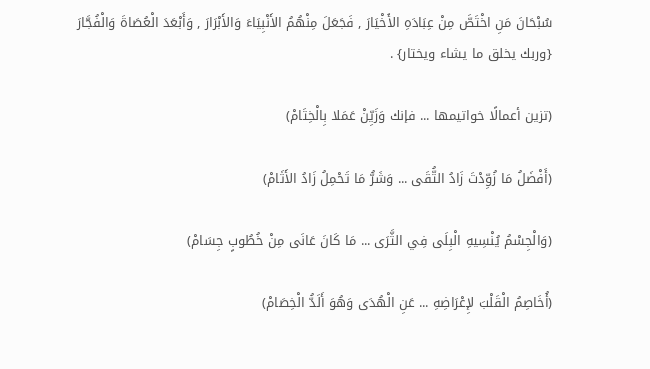سُبْحَانَ مَنِ اخْتَصَّ مِنْ عِبَادَهِ الأَخْيَارَ , فَجَعَلَ مِنْهُمُ الأَنْبِيَاءَ وَالأَبْرَارَ , وَأَبْعَدَ الْعُصَاةَ وَالْفُجَّارَ {وربك يخلق ما يشاء ويختار} .

(تزين أعمالًا خواتيمها ... فإنك وَزَيِّنْ عَمَلا بِالْخِتَامْ)

(أَفْضَلُ مَا زُوِّدْتَ زَادُ التُّقَى ... وَشَرُّ مَا تَحْمِلُ زَادُ الأَثَامْ)

(وَالْجِسْمُ يُنْسِيهِ الْبِلَى فِي الثَّرَى ... مَا كَانَ عَانَى مِنْ خُطُوبٍ جِسَامْ)

(أُخَاصِمُ الْقَلْبَ لإِعْرَاضِهِ ... عَنِ الْهُدَى وَهُوَ أَلَدُّ الْخِصَامْ)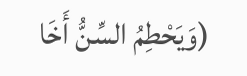(وَيَحْطِمُ السِّنُّ أَخَا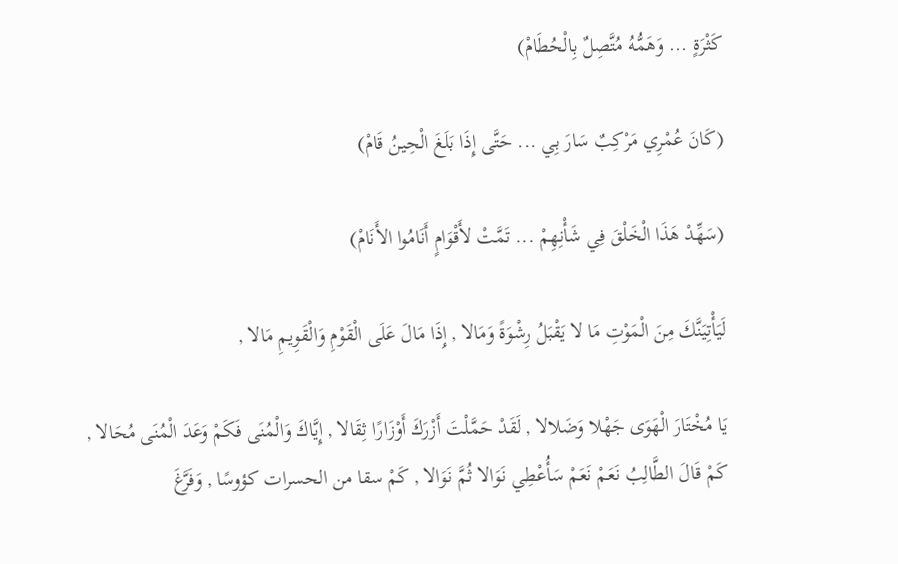كَثْرَةٍ ... وَهَمُّهُ مُتَّصِلٌ بِالْحُطَامْ)

(كَانَ عُمْرِي مَرْكِبٌ سَارَ بِي ... حَتَّى إِذَا بَلَغَ الْحِينُ قَامْ)

(سَهِّدْ هَذَا الْخَلْقَ فِي شَأْنِهِمْ ... تَمَّتْ لأَقْوَامٍ أَنَامُوا الأَنَامْ)

لَيَأْتِيَنَّكَ مِنَ الْمَوْتِ مَا لا يَقْبَلُ رِشْوَةً وَمَالا , إِذَا مَالَ عَلَى الْقَوْمِ وَالْقَوِيمِ مَالا ,

يَا مُخْتَارَ الْهَوَى جَهْلا وَضَلالا , لَقَدْ حَمَّلْتَ أَزْرَكَ أَوْزَارًا ثِقَالا , إِيَّاكَ وَالْمُنَى فَكَمْ وَعَدَ الْمُنَى مُحَالا , كَمْ قَالَ الطَّالِبُ نَعَمْ نَعَمْ سَأُعْطِي نَوَالا ثُمَّ نَوَالا , كَمْ سقا من الحسرات كؤوسًا , وَفَرَّغَ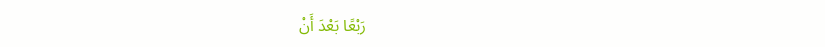رَبْعًا بَعْدَ أَنْ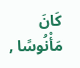كَانَ مَأْنُوسًا ,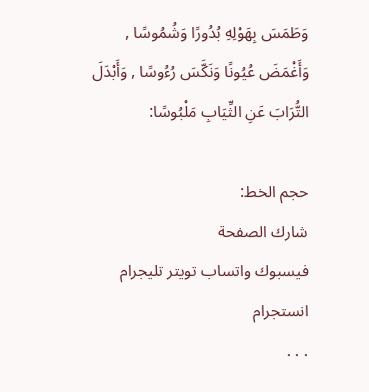وَطَمَسَ بِهَوْلِهِ بُدُورًا وَشُمُوسًا , وَأَغْمَضَ عُيُونًا وَنَكَّسَ رُءُوسًا , وَأَبْدَلَ التُّرَابَ عَنِ الثِّيَابِ مَلْبُوسًا:

حجم الخط:
شارك الصفحة
فيسبوك واتساب تويتر تليجرام انستجرام
. . .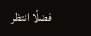فضلًا انتظر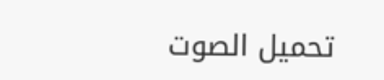تحميل الصوت